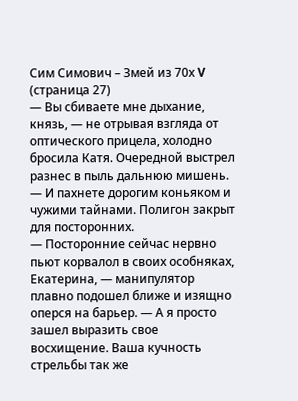Сим Симович – Змей из 70х V (страница 27)
— Вы сбиваете мне дыхание, князь, — не отрывая взгляда от оптического прицела, холодно бросила Катя. Очередной выстрел разнес в пыль дальнюю мишень. — И пахнете дорогим коньяком и чужими тайнами. Полигон закрыт для посторонних.
— Посторонние сейчас нервно пьют корвалол в своих особняках, Екатерина, — манипулятор плавно подошел ближе и изящно оперся на барьер. — А я просто зашел выразить свое восхищение. Ваша кучность стрельбы так же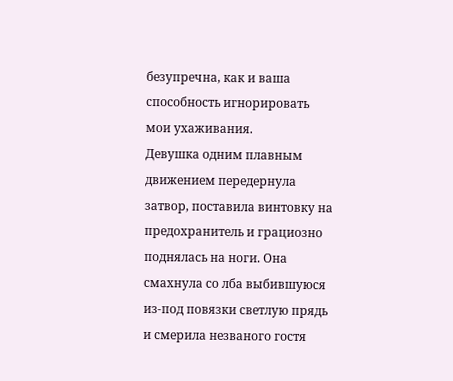безупречна, как и ваша способность игнорировать мои ухаживания.
Девушка одним плавным движением передернула затвор, поставила винтовку на предохранитель и грациозно поднялась на ноги. Она смахнула со лба выбившуюся из-под повязки светлую прядь и смерила незваного гостя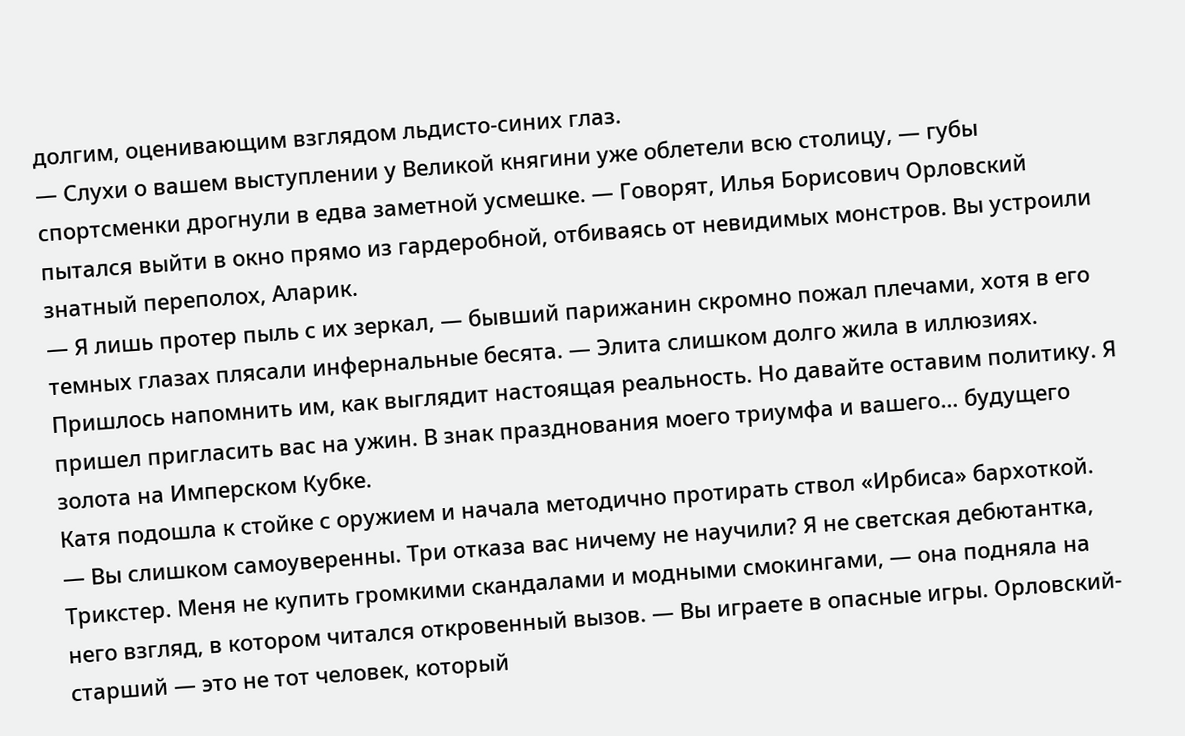долгим, оценивающим взглядом льдисто-синих глаз.
— Слухи о вашем выступлении у Великой княгини уже облетели всю столицу, — губы спортсменки дрогнули в едва заметной усмешке. — Говорят, Илья Борисович Орловский пытался выйти в окно прямо из гардеробной, отбиваясь от невидимых монстров. Вы устроили знатный переполох, Аларик.
— Я лишь протер пыль с их зеркал, — бывший парижанин скромно пожал плечами, хотя в его темных глазах плясали инфернальные бесята. — Элита слишком долго жила в иллюзиях. Пришлось напомнить им, как выглядит настоящая реальность. Но давайте оставим политику. Я пришел пригласить вас на ужин. В знак празднования моего триумфа и вашего… будущего золота на Имперском Кубке.
Катя подошла к стойке с оружием и начала методично протирать ствол «Ирбиса» бархоткой.
— Вы слишком самоуверенны. Три отказа вас ничему не научили? Я не светская дебютантка, Трикстер. Меня не купить громкими скандалами и модными смокингами, — она подняла на него взгляд, в котором читался откровенный вызов. — Вы играете в опасные игры. Орловский-старший — это не тот человек, который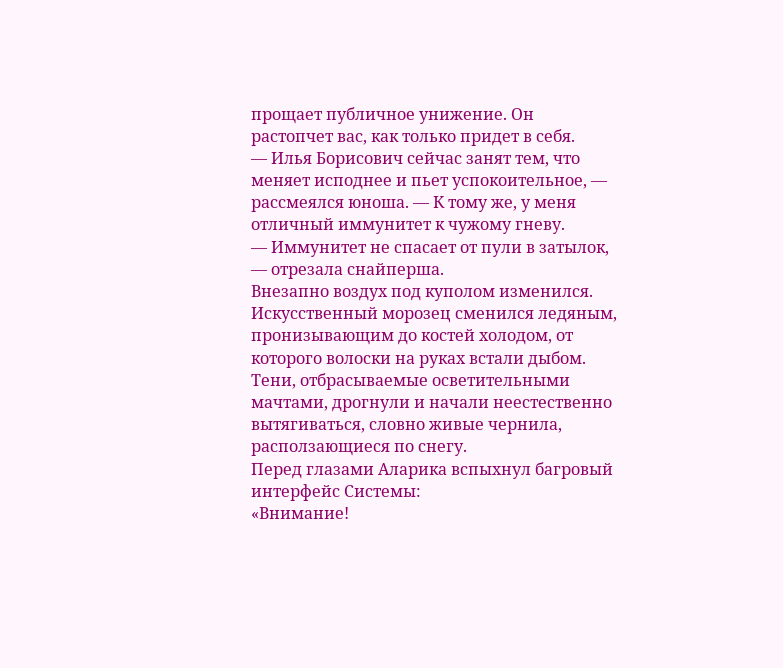прощает публичное унижение. Он растопчет вас, как только придет в себя.
— Илья Борисович сейчас занят тем, что меняет исподнее и пьет успокоительное, — рассмеялся юноша. — К тому же, у меня отличный иммунитет к чужому гневу.
— Иммунитет не спасает от пули в затылок, — отрезала снайперша.
Внезапно воздух под куполом изменился. Искусственный морозец сменился ледяным, пронизывающим до костей холодом, от которого волоски на руках встали дыбом. Тени, отбрасываемые осветительными мачтами, дрогнули и начали неестественно вытягиваться, словно живые чернила, расползающиеся по снегу.
Перед глазами Аларика вспыхнул багровый интерфейс Системы:
«Внимание!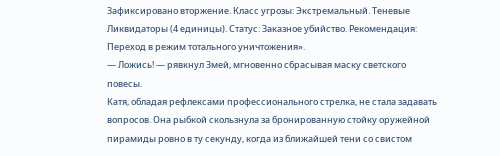Зафиксировано вторжение. Класс угрозы: Экстремальный. Теневые Ликвидаторы (4 единицы). Статус: Заказное убийство. Рекомендация: Переход в режим тотального уничтожения».
— Ложись! — рявкнул Змей, мгновенно сбрасывая маску светского повесы.
Катя, обладая рефлексами профессионального стрелка, не стала задавать вопросов. Она рыбкой скользнула за бронированную стойку оружейной пирамиды ровно в ту секунду, когда из ближайшей тени со свистом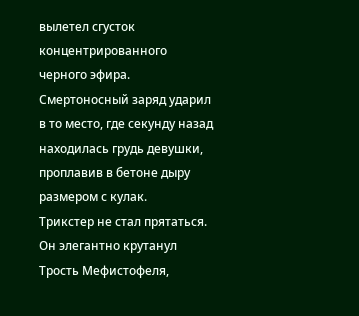вылетел сгусток концентрированного черного эфира. Смертоносный заряд ударил в то место, где секунду назад находилась грудь девушки, проплавив в бетоне дыру размером с кулак.
Трикстер не стал прятаться. Он элегантно крутанул Трость Мефистофеля,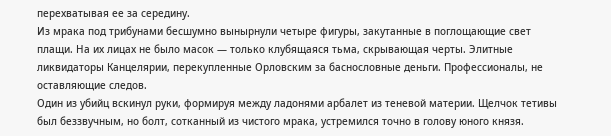перехватывая ее за середину.
Из мрака под трибунами бесшумно вынырнули четыре фигуры, закутанные в поглощающие свет плащи. На их лицах не было масок — только клубящаяся тьма, скрывающая черты. Элитные ликвидаторы Канцелярии, перекупленные Орловским за баснословные деньги. Профессионалы, не оставляющие следов.
Один из убийц вскинул руки, формируя между ладонями арбалет из теневой материи. Щелчок тетивы был беззвучным, но болт, сотканный из чистого мрака, устремился точно в голову юного князя.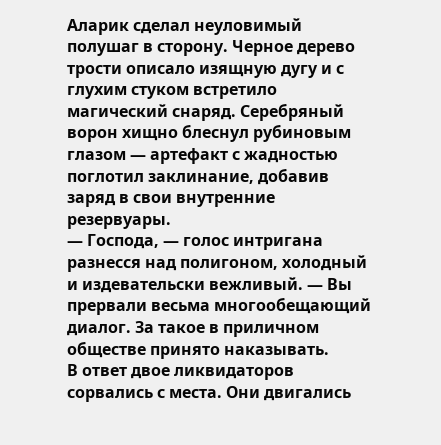Аларик сделал неуловимый полушаг в сторону. Черное дерево трости описало изящную дугу и с глухим стуком встретило магический снаряд. Серебряный ворон хищно блеснул рубиновым глазом — артефакт с жадностью поглотил заклинание, добавив заряд в свои внутренние резервуары.
— Господа, — голос интригана разнесся над полигоном, холодный и издевательски вежливый. — Вы прервали весьма многообещающий диалог. За такое в приличном обществе принято наказывать.
В ответ двое ликвидаторов сорвались с места. Они двигались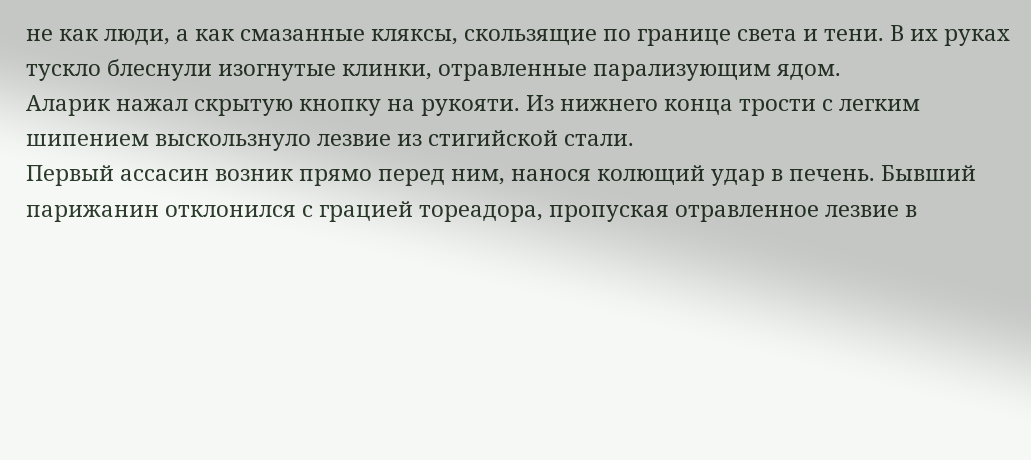не как люди, а как смазанные кляксы, скользящие по границе света и тени. В их руках тускло блеснули изогнутые клинки, отравленные парализующим ядом.
Аларик нажал скрытую кнопку на рукояти. Из нижнего конца трости с легким шипением выскользнуло лезвие из стигийской стали.
Первый ассасин возник прямо перед ним, нанося колющий удар в печень. Бывший парижанин отклонился с грацией тореадора, пропуская отравленное лезвие в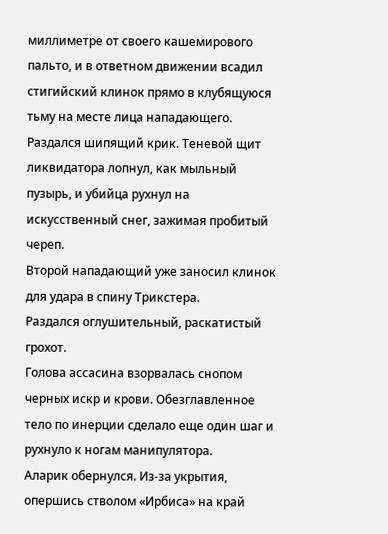миллиметре от своего кашемирового пальто, и в ответном движении всадил стигийский клинок прямо в клубящуюся тьму на месте лица нападающего.
Раздался шипящий крик. Теневой щит ликвидатора лопнул, как мыльный пузырь, и убийца рухнул на искусственный снег, зажимая пробитый череп.
Второй нападающий уже заносил клинок для удара в спину Трикстера.
Раздался оглушительный, раскатистый грохот.
Голова ассасина взорвалась снопом черных искр и крови. Обезглавленное тело по инерции сделало еще один шаг и рухнуло к ногам манипулятора.
Аларик обернулся. Из-за укрытия, опершись стволом «Ирбиса» на край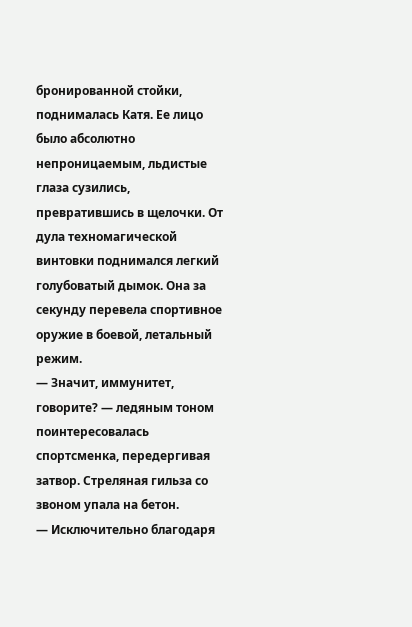бронированной стойки, поднималась Катя. Ее лицо было абсолютно непроницаемым, льдистые глаза сузились, превратившись в щелочки. От дула техномагической винтовки поднимался легкий голубоватый дымок. Она за секунду перевела спортивное оружие в боевой, летальный режим.
— Значит, иммунитет, говорите? — ледяным тоном поинтересовалась спортсменка, передергивая затвор. Стреляная гильза со звоном упала на бетон.
— Исключительно благодаря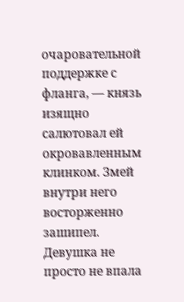очаровательной поддержке с фланга, — князь изящно салютовал ей окровавленным клинком. Змей внутри него восторженно зашипел. Девушка не просто не впала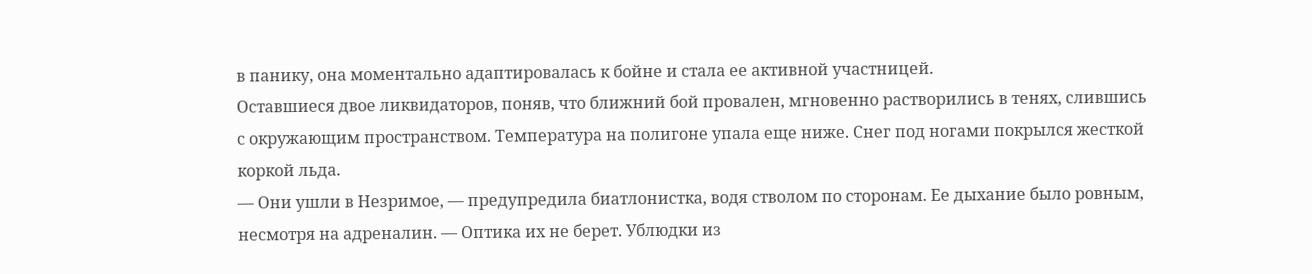в панику, она моментально адаптировалась к бойне и стала ее активной участницей.
Оставшиеся двое ликвидаторов, поняв, что ближний бой провален, мгновенно растворились в тенях, слившись с окружающим пространством. Температура на полигоне упала еще ниже. Снег под ногами покрылся жесткой коркой льда.
— Они ушли в Незримое, — предупредила биатлонистка, водя стволом по сторонам. Ее дыхание было ровным, несмотря на адреналин. — Оптика их не берет. Ублюдки из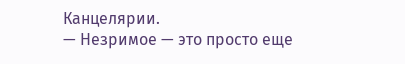Канцелярии.
— Незримое — это просто еще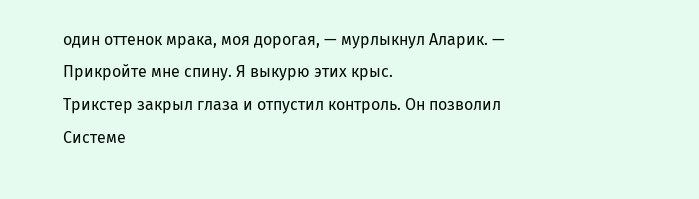один оттенок мрака, моя дорогая, — мурлыкнул Аларик. — Прикройте мне спину. Я выкурю этих крыс.
Трикстер закрыл глаза и отпустил контроль. Он позволил Системе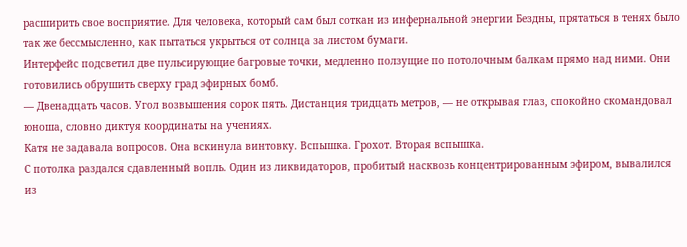расширить свое восприятие. Для человека, который сам был соткан из инфернальной энергии Бездны, прятаться в тенях было так же бессмысленно, как пытаться укрыться от солнца за листом бумаги.
Интерфейс подсветил две пульсирующие багровые точки, медленно ползущие по потолочным балкам прямо над ними. Они готовились обрушить сверху град эфирных бомб.
— Двенадцать часов. Угол возвышения сорок пять. Дистанция тридцать метров, — не открывая глаз, спокойно скомандовал юноша, словно диктуя координаты на учениях.
Катя не задавала вопросов. Она вскинула винтовку. Вспышка. Грохот. Вторая вспышка.
С потолка раздался сдавленный вопль. Один из ликвидаторов, пробитый насквозь концентрированным эфиром, вывалился из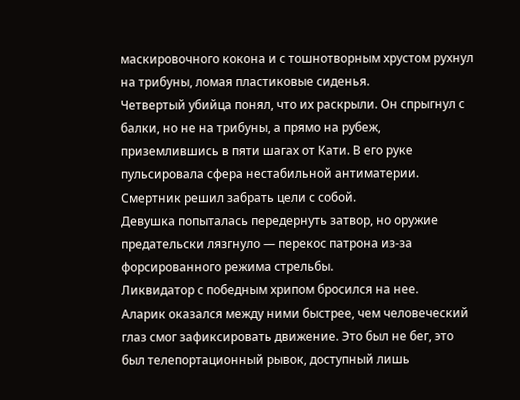маскировочного кокона и с тошнотворным хрустом рухнул на трибуны, ломая пластиковые сиденья.
Четвертый убийца понял, что их раскрыли. Он спрыгнул с балки, но не на трибуны, а прямо на рубеж, приземлившись в пяти шагах от Кати. В его руке пульсировала сфера нестабильной антиматерии. Смертник решил забрать цели с собой.
Девушка попыталась передернуть затвор, но оружие предательски лязгнуло — перекос патрона из-за форсированного режима стрельбы.
Ликвидатор с победным хрипом бросился на нее.
Аларик оказался между ними быстрее, чем человеческий глаз смог зафиксировать движение. Это был не бег, это был телепортационный рывок, доступный лишь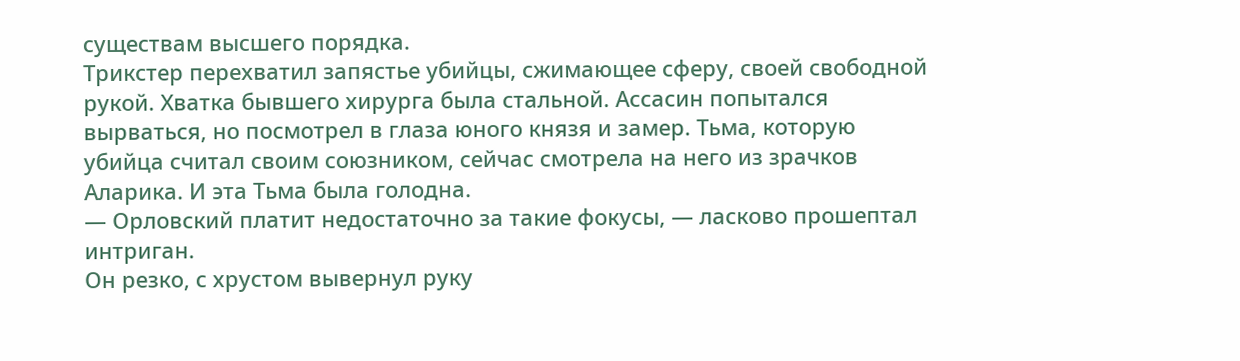существам высшего порядка.
Трикстер перехватил запястье убийцы, сжимающее сферу, своей свободной рукой. Хватка бывшего хирурга была стальной. Ассасин попытался вырваться, но посмотрел в глаза юного князя и замер. Тьма, которую убийца считал своим союзником, сейчас смотрела на него из зрачков Аларика. И эта Тьма была голодна.
— Орловский платит недостаточно за такие фокусы, — ласково прошептал интриган.
Он резко, с хрустом вывернул руку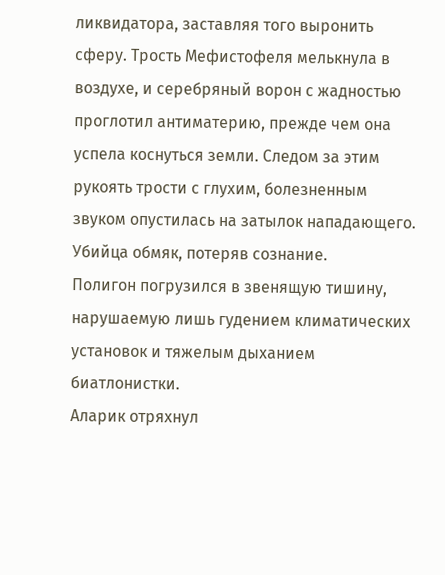ликвидатора, заставляя того выронить сферу. Трость Мефистофеля мелькнула в воздухе, и серебряный ворон с жадностью проглотил антиматерию, прежде чем она успела коснуться земли. Следом за этим рукоять трости с глухим, болезненным звуком опустилась на затылок нападающего.
Убийца обмяк, потеряв сознание.
Полигон погрузился в звенящую тишину, нарушаемую лишь гудением климатических установок и тяжелым дыханием биатлонистки.
Аларик отряхнул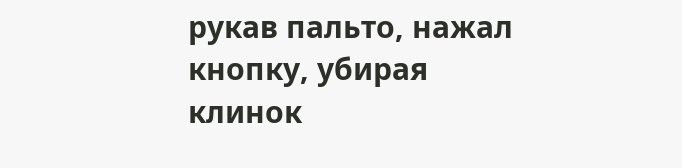рукав пальто, нажал кнопку, убирая клинок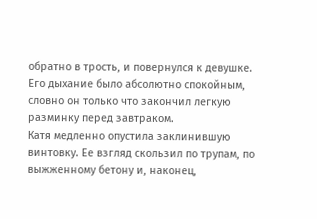обратно в трость, и повернулся к девушке. Его дыхание было абсолютно спокойным, словно он только что закончил легкую разминку перед завтраком.
Катя медленно опустила заклинившую винтовку. Ее взгляд скользил по трупам, по выжженному бетону и, наконец,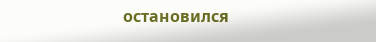остановился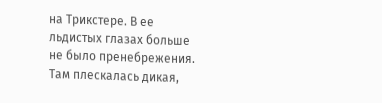на Трикстере. В ее льдистых глазах больше не было пренебрежения. Там плескалась дикая,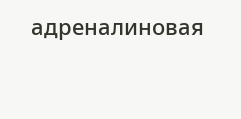адреналиновая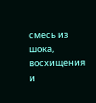смесь из шока, восхищения и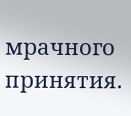мрачного принятия.